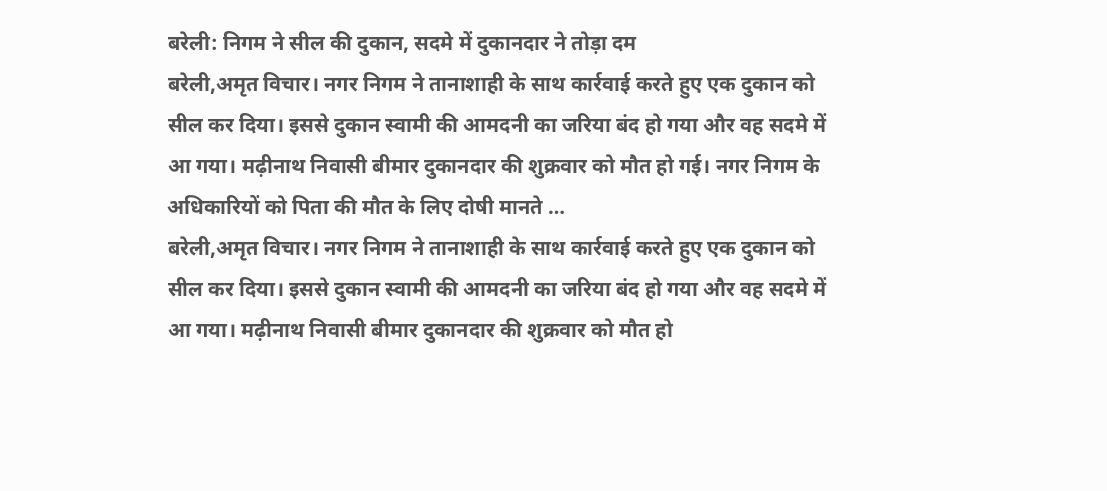बरेली: निगम ने सील की दुकान, सदमे में दुकानदार ने तोड़ा दम
बरेली,अमृत विचार। नगर निगम ने तानाशाही के साथ कार्रवाई करते हुए एक दुकान को सील कर दिया। इससे दुकान स्वामी की आमदनी का जरिया बंद हो गया और वह सदमे में आ गया। मढ़ीनाथ निवासी बीमार दुकानदार की शुक्रवार को मौत हो गई। नगर निगम के अधिकारियों को पिता की मौत के लिए दोषी मानते …
बरेली,अमृत विचार। नगर निगम ने तानाशाही के साथ कार्रवाई करते हुए एक दुकान को सील कर दिया। इससे दुकान स्वामी की आमदनी का जरिया बंद हो गया और वह सदमे में आ गया। मढ़ीनाथ निवासी बीमार दुकानदार की शुक्रवार को मौत हो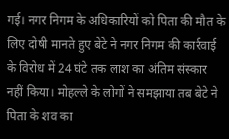गई। नगर निगम के अधिकारियों को पिता की मौत के लिए दोषी मानते हुए बेटे ने नगर निगम की कार्रवाई के विरोध में 24 घंटे तक लाश का अंतिम संस्कार नहीं किया। मोहल्ले के लोगों ने समझाया तब बेटे ने पिता के शव का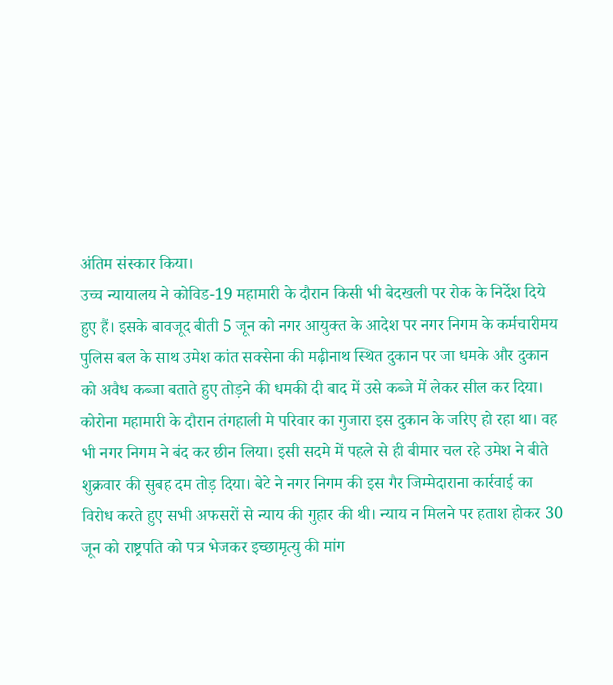अंतिम संस्कार किया।
उच्च न्यायालय ने कोविड-19 महामारी के दौरान किसी भी बेदखली पर रोक के निर्देश दिये हुए हैं। इसके बावजूद बीती 5 जून को नगर आयुक्त के आदेश पर नगर निगम के कर्मचारीमय पुलिस बल के साथ उमेश कांत सक्सेना की मढ़ीनाथ स्थित दुकान पर जा धमके और दुकान को अवैध कब्जा बताते हुए तोड़ने की धमकी दी बाद में उसे कब्जे में लेकर सील कर दिया।
कोरोना महामारी के दौरान तंगहाली मे परिवार का गुजारा इस दुकान के जरिए हो रहा था। वह भी नगर निगम ने बंद कर छीन लिया। इसी सदमे में पहले से ही बीमार चल रहे उमेश ने बीते शुक्रवार की सुबह दम तोड़ दिया। बेटे ने नगर निगम की इस गैर जिम्मेदाराना कार्रवाई का विरोध करते हुए सभी अफसरों से न्याय की गुहार की थी। न्याय न मिलने पर हताश होकर 30 जून को राष्ट्रपति को पत्र भेजकर इच्छामृत्यु की मांग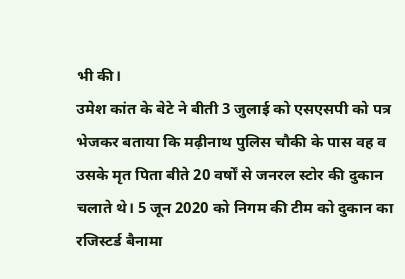भी की।
उमेश कांत के बेटे ने बीती 3 जुलाई को एसएसपी को पत्र भेजकर बताया कि मढ़ीनाथ पुलिस चौकी के पास वह व उसके मृत पिता बीते 20 वर्षों से जनरल स्टोर की दुकान चलाते थे। 5 जून 2020 को निगम की टीम को दुकान का रजिस्टर्ड बैनामा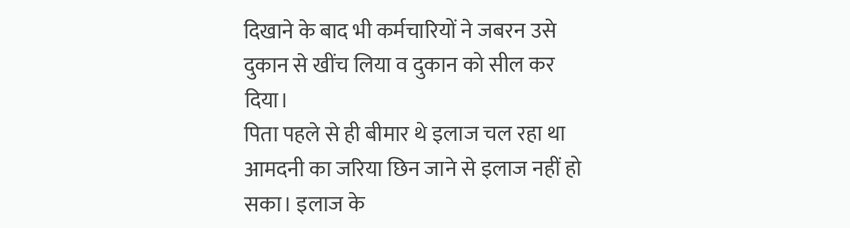दिखाने के बाद भी कर्मचारियों ने जबरन उसे दुकान से खींच लिया व दुकान को सील कर दिया।
पिता पहले से ही बीमार थे इलाज चल रहा था आमदनी का जरिया छिन जाने से इलाज नहीं हो सका। इलाज के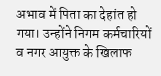अभाव में पिता का देहांत हो गया। उन्होंने निगम कर्मचारियों व नगर आयुक्त के खिलाफ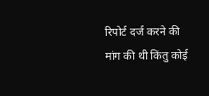रिपोर्ट दर्ज करने की मांग की थी किंतु कोई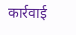कार्रवाई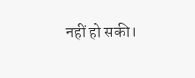नहीं हो सकी।